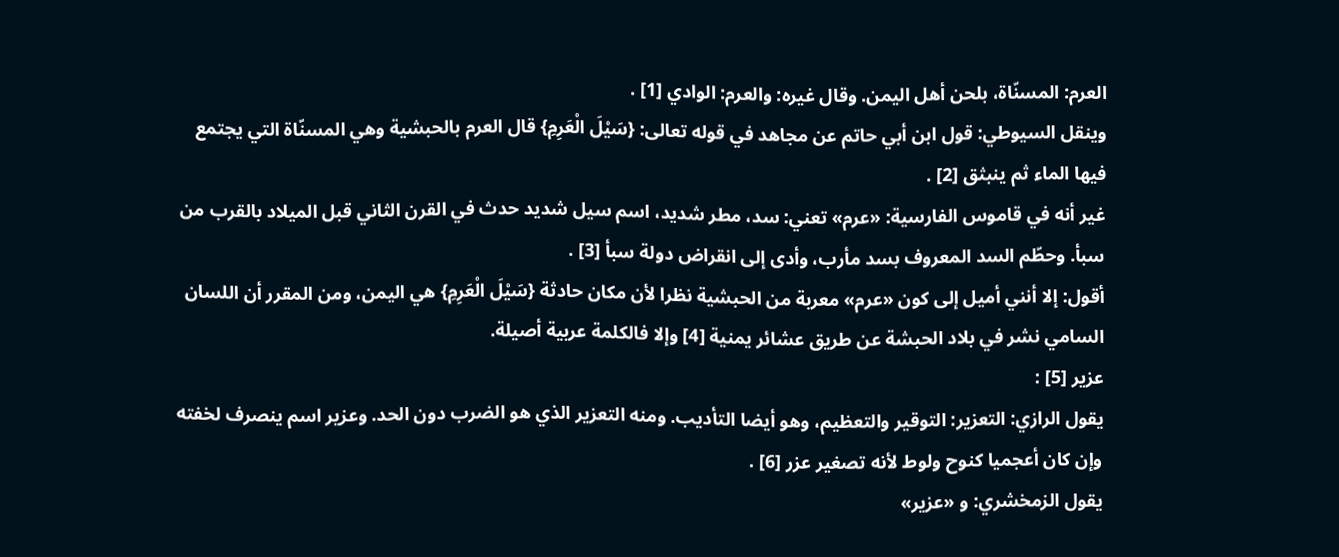العرم: المسنّاة، بلحن أهل اليمن. وقال غيره: والعرم: الوادي [1] .
وينقل السيوطي: قول ابن أبي حاتم عن مجاهد في قوله تعالى: {سَيْلَ الْعَرِمِ} قال العرم بالحبشية وهي المسنّاة التي يجتمع فيها الماء ثم ينبثق [2] .
غير أنه في قاموس الفارسية: «عرم» تعني: سد، مطر شديد، اسم سيل شديد حدث في القرن الثاني قبل الميلاد بالقرب من سبأ. وحطّم السد المعروف بسد مأرب، وأدى إلى انقراض دولة سبأ [3] .
أقول: إلا أنني أميل إلى كون «عرم» معربة من الحبشية نظرا لأن مكان حادثة {سَيْلَ الْعَرِمِ} هي اليمن، ومن المقرر أن اللسان السامي نشر في بلاد الحبشة عن طريق عشائر يمنية [4] وإلا فالكلمة عربية أصيلة.
عزير [5] :
يقول الرازي: التعزير: التوقير والتعظيم، وهو أيضا التأديب. ومنه التعزير الذي هو الضرب دون الحد. وعزير اسم ينصرف لخفته وإن كان أعجميا كنوح ولوط لأنه تصغير عزر [6] .
يقول الزمخشري: و «عزير»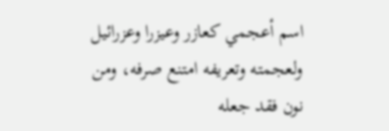اسم أعجمي كعازر وعيزرا وعزرائيل ولعجمته وتعريفه امتنع صرفه، ومن نون فقد جعله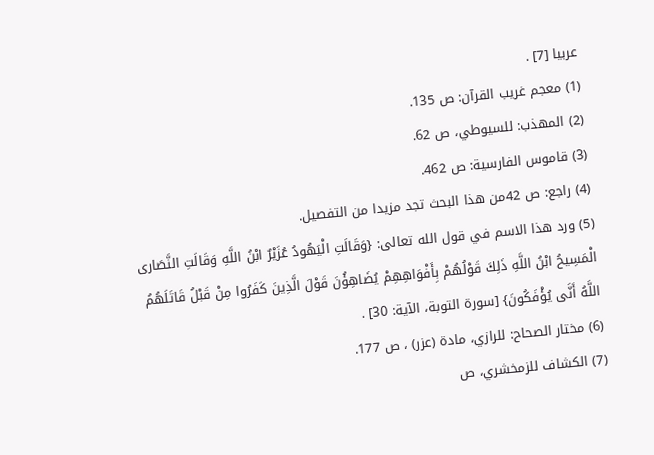عربيا [7] .
(1) معجم غريب القرآن: ص 135.
(2) المهذب: للسيوطي، ص 62.
(3) قاموس الفارسية: ص 462.
(4) راجع: ص 42من هذا البحث تجد مزيدا من التفصيل.
(5) ورد هذا الاسم في قول الله تعالى: {وَقَالَتِ الْيَهُودُ عُزَيْرٌ ابْنُ اللَّهِ وَقَالَتِ النَّصَارى الْمَسِيحُ ابْنُ اللَّهِ ذَلِكَ قَوْلُهُمْ بِأَفْوَاهِهِمْ يُضَاهِؤُنَ قَوْلَ الَّذِينَ كَفَرُوا مِنْ قَبْلُ قَاتَلَهُمُ اللَّهُ أَنَّى يُؤْفَكُونَ} [سورة التوبة، الآية: 30] .
(6) مختار الصحاح: للرازي، مادة (عزر) ، ص 177.
(7) الكشاف للزمخشري، ص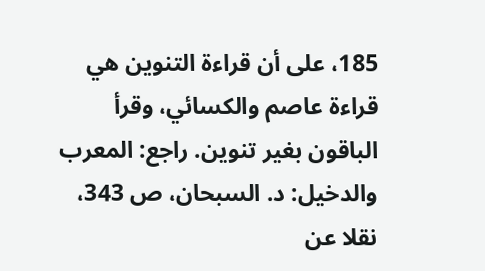185، على أن قراءة التنوين هي قراءة عاصم والكسائي، وقرأ الباقون بغير تنوين. راجع: المعرب والدخيل: د. السبحان، ص 343، نقلا عن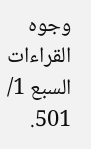وجوه القراءات السبع 1/ 501.